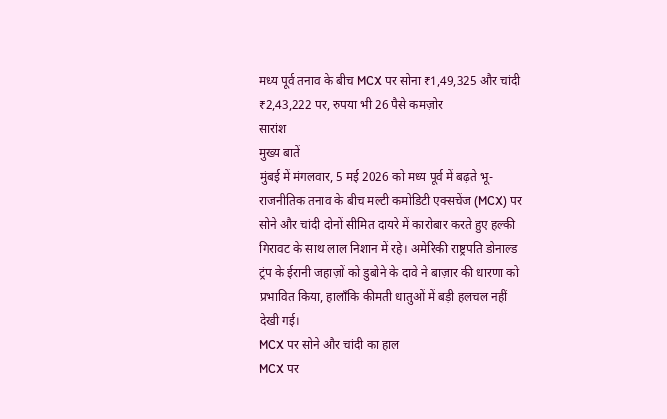मध्य पूर्व तनाव के बीच MCX पर सोना ₹1,49,325 और चांदी ₹2,43,222 पर, रुपया भी 26 पैसे कमज़ोर
सारांश
मुख्य बातें
मुंबई में मंगलवार, 5 मई 2026 को मध्य पूर्व में बढ़ते भू-राजनीतिक तनाव के बीच मल्टी कमोडिटी एक्सचेंज (MCX) पर सोने और चांदी दोनों सीमित दायरे में कारोबार करते हुए हल्की गिरावट के साथ लाल निशान में रहे। अमेरिकी राष्ट्रपति डोनाल्ड ट्रंप के ईरानी जहाज़ों को डुबोने के दावे ने बाज़ार की धारणा को प्रभावित किया, हालाँकि कीमती धातुओं में बड़ी हलचल नहीं देखी गई।
MCX पर सोने और चांदी का हाल
MCX पर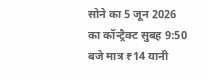सोने का 5 जून 2026 का कॉन्ट्रैक्ट सुबह 9:50 बजे मात्र ₹14 यानी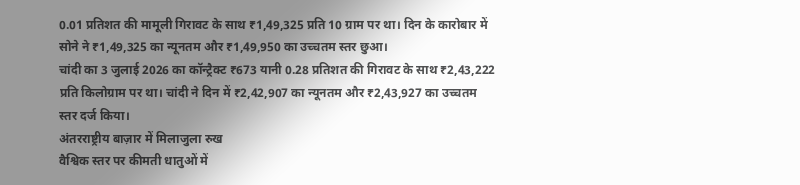0.01 प्रतिशत की मामूली गिरावट के साथ ₹1,49,325 प्रति 10 ग्राम पर था। दिन के कारोबार में सोने ने ₹1,49,325 का न्यूनतम और ₹1,49,950 का उच्चतम स्तर छुआ।
चांदी का 3 जुलाई 2026 का कॉन्ट्रैक्ट ₹673 यानी 0.28 प्रतिशत की गिरावट के साथ ₹2,43,222 प्रति किलोग्राम पर था। चांदी ने दिन में ₹2,42,907 का न्यूनतम और ₹2,43,927 का उच्चतम स्तर दर्ज किया।
अंतरराष्ट्रीय बाज़ार में मिलाजुला रुख
वैश्विक स्तर पर कीमती धातुओं में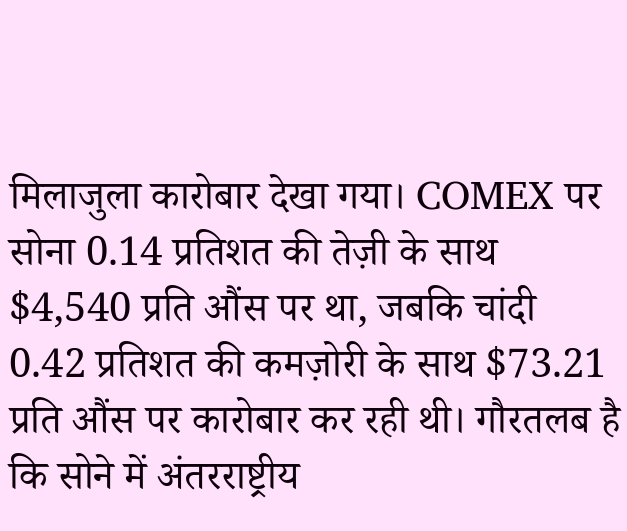मिलाजुला कारोबार देखा गया। COMEX पर सोना 0.14 प्रतिशत की तेज़ी के साथ $4,540 प्रति औंस पर था, जबकि चांदी 0.42 प्रतिशत की कमज़ोरी के साथ $73.21 प्रति औंस पर कारोबार कर रही थी। गौरतलब है कि सोने में अंतरराष्ट्रीय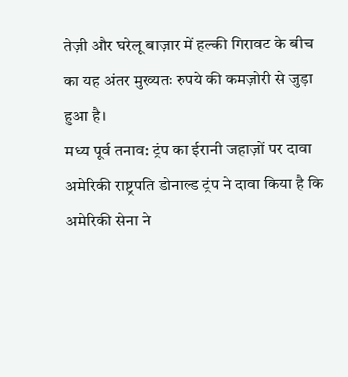तेज़ी और घरेलू बाज़ार में हल्की गिरावट के बीच का यह अंतर मुख्यतः रुपये की कमज़ोरी से जुड़ा हुआ है।
मध्य पूर्व तनाव: ट्रंप का ईरानी जहाज़ों पर दावा
अमेरिकी राष्ट्रपति डोनाल्ड ट्रंप ने दावा किया है कि अमेरिकी सेना ने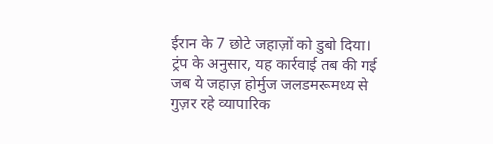ईरान के 7 छोटे जहाज़ों को डुबो दिया। ट्रंप के अनुसार, यह कार्रवाई तब की गई जब ये जहाज़ होर्मुज जलडमरूमध्य से गुज़र रहे व्यापारिक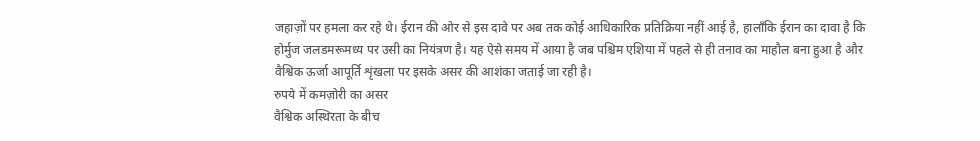जहाज़ों पर हमला कर रहे थे। ईरान की ओर से इस दावे पर अब तक कोई आधिकारिक प्रतिक्रिया नहीं आई है, हालाँकि ईरान का दावा है कि होर्मुज जलडमरूमध्य पर उसी का नियंत्रण है। यह ऐसे समय में आया है जब पश्चिम एशिया में पहले से ही तनाव का माहौल बना हुआ है और वैश्विक ऊर्जा आपूर्ति शृंखला पर इसके असर की आशंका जताई जा रही है।
रुपये में कमज़ोरी का असर
वैश्विक अस्थिरता के बीच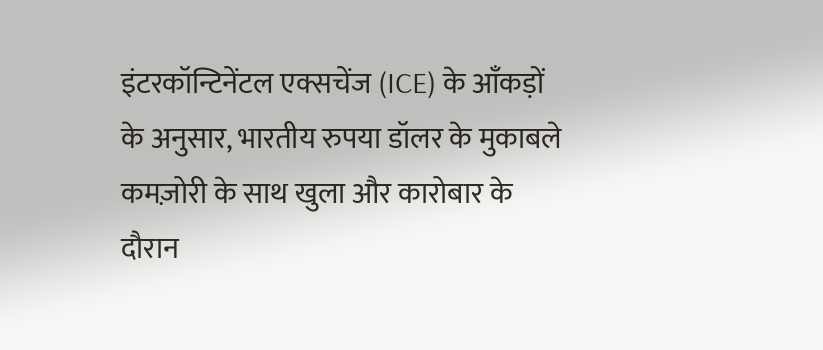इंटरकॉन्टिनेंटल एक्सचेंज (ICE) के आँकड़ों के अनुसार, भारतीय रुपया डॉलर के मुकाबले कमज़ोरी के साथ खुला और कारोबार के दौरान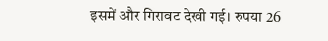इसमें और गिरावट देखी गई। रुपया 26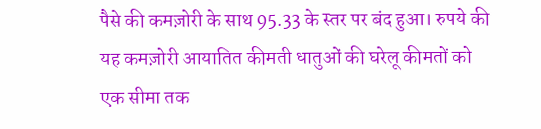पैसे की कमज़ोरी के साथ 95.33 के स्तर पर बंद हुआ। रुपये की यह कमज़ोरी आयातित कीमती धातुओं की घरेलू कीमतों को एक सीमा तक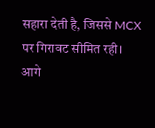सहारा देती है, जिससे MCX पर गिरावट सीमित रही।
आगे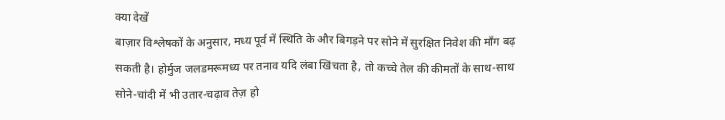क्या देखें
बाज़ार विश्लेषकों के अनुसार, मध्य पूर्व में स्थिति के और बिगड़ने पर सोने में सुरक्षित निवेश की माँग बढ़ सकती है। होर्मुज जलडमरूमध्य पर तनाव यदि लंबा खिंचता है, तो कच्चे तेल की कीमतों के साथ-साथ सोने-चांदी में भी उतार-चढ़ाव तेज़ हो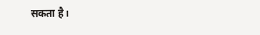सकता है।